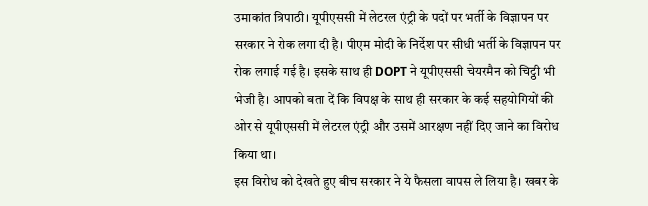उमाकांत त्रिपाठी। यूपीएससी में लेटरल एंट्री के पदों पर भर्ती के विज्ञापन पर सरकार ने रोक लगा दी है। पीएम मोदी के निर्देश पर सीधी भर्ती के विज्ञापन पर रोक लगाई गई है। इसके साथ ही DOPT ने यूपीएससी चेयरमैन को चिट्ठी भी भेजी है। आपको बता दें कि विपक्ष के साथ ही सरकार के कई सहयोगियों की ओर से यूपीएससी में लेटरल एंट्री और उसमें आरक्षण नहीं दिए जाने का विरोध किया था।
इस विरोध को देखते हुए बीच सरकार ने ये फैसला वापस ले लिया है। खबर के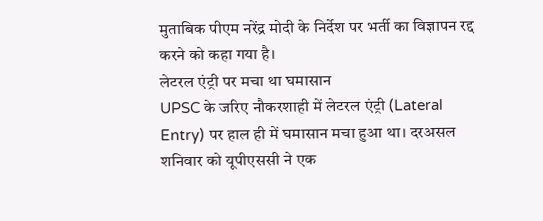मुताबिक पीएम नरेंद्र मोदी के निर्देश पर भर्ती का विज्ञापन रद्द करने को कहा गया है।
लेटरल एंट्री पर मचा था घमासान
UPSC के जरिए नौकरशाही में लेटरल एंट्री (Lateral Entry) पर हाल ही में घमासान मचा हुआ था। दरअसल शनिवार को यूपीएससी ने एक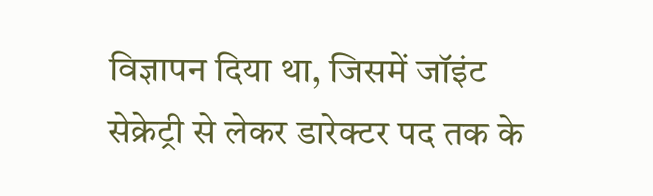विज्ञापन दिया था, जिसमें जॉइंट सेक्रेट्री से लेकर डारेक्टर पद तक के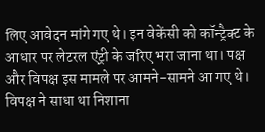लिए आवेदन मांगे गए थे। इन वेकेंसी को कॉन्ट्रैक्ट के आधार पर लेटरल एंट्री के जरिए भरा जाना था। पक्ष और विपक्ष इस मामले पर आमने-सामने आ गए थे।
विपक्ष ने साधा था निशाना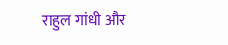राहुल गांधी और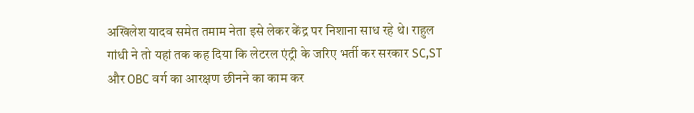अखिलेश यादव समेत तमाम नेता इसे लेकर केंद्र पर निशाना साध रहे थे। राहुल गांधी ने तो यहां तक कह दिया कि लेटरल एंट्री के जरिए भर्ती कर सरकार SC,ST और OBC वर्ग का आरक्षण छीनने का काम कर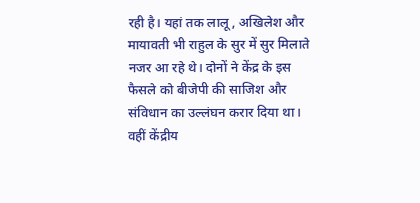रही है। यहां तक लालू, अखिलेश और मायावती भी राहुल के सुर में सुर मिलाते नजर आ रहे थे। दोनों ने केंद्र के इस फैसले को बीजेपी की साजिश और संविधान का उल्लंघन करार दिया था। वहीं केंद्रीय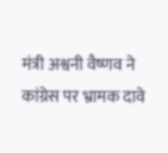मंत्री अश्वनी वैष्णव ने कांग्रेस पर भ्रामक दावे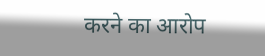करने का आरोप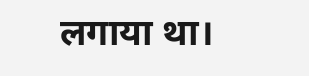लगाया था।